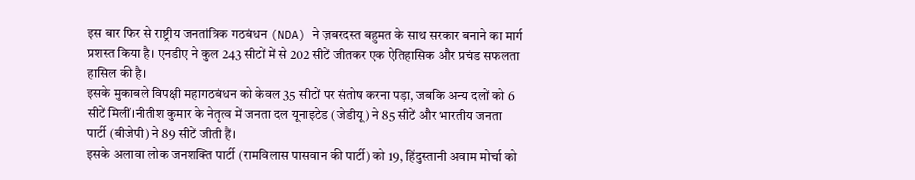इस बार फिर से राष्ट्रीय जनतांत्रिक गठबंधन (NDA) ने ज़बरदस्त बहुमत के साथ सरकार बनाने का मार्ग प्रशस्त किया है। एनडीए ने कुल 243 सीटों में से 202 सीटें जीतकर एक ऐतिहासिक और प्रचंड सफलता हासिल की है।
इसके मुकाबले विपक्षी महागठबंधन को केवल 35 सीटों पर संतोष करना पड़ा, जबकि अन्य दलों को 6 सीटें मिलीं।नीतीश कुमार के नेतृत्व में जनता दल यूनाइटेड (जेडीयू) ने 85 सीटें और भारतीय जनता पार्टी (बीजेपी) ने 89 सीटें जीती हैं।
इसके अलावा लोक जनशक्ति पार्टी (रामविलास पासवान की पार्टी) को 19, हिंदुस्तानी अवाम मोर्चा को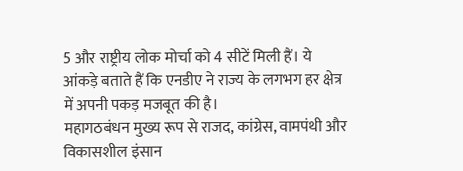5 और राष्ट्रीय लोक मोर्चा को 4 सीटें मिली हैं। ये आंकड़े बताते हैं कि एनडीए ने राज्य के लगभग हर क्षेत्र में अपनी पकड़ मजबूत की है।
महागठबंधन मुख्य रूप से राजद, कांग्रेस, वामपंथी और विकासशील इंसान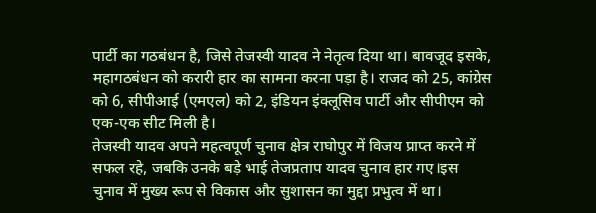पार्टी का गठबंधन है, जिसे तेजस्वी यादव ने नेतृत्व दिया था। बावजूद इसके, महागठबंधन को करारी हार का सामना करना पड़ा है। राजद को 25, कांग्रेस को 6, सीपीआई (एमएल) को 2, इंडियन इंक्लूसिव पार्टी और सीपीएम को एक-एक सीट मिली है।
तेजस्वी यादव अपने महत्वपूर्ण चुनाव क्षेत्र राघोपुर में विजय प्राप्त करने में सफल रहे, जबकि उनके बड़े भाई तेजप्रताप यादव चुनाव हार गए।इस चुनाव में मुख्य रूप से विकास और सुशासन का मुद्दा प्रभुत्व में था।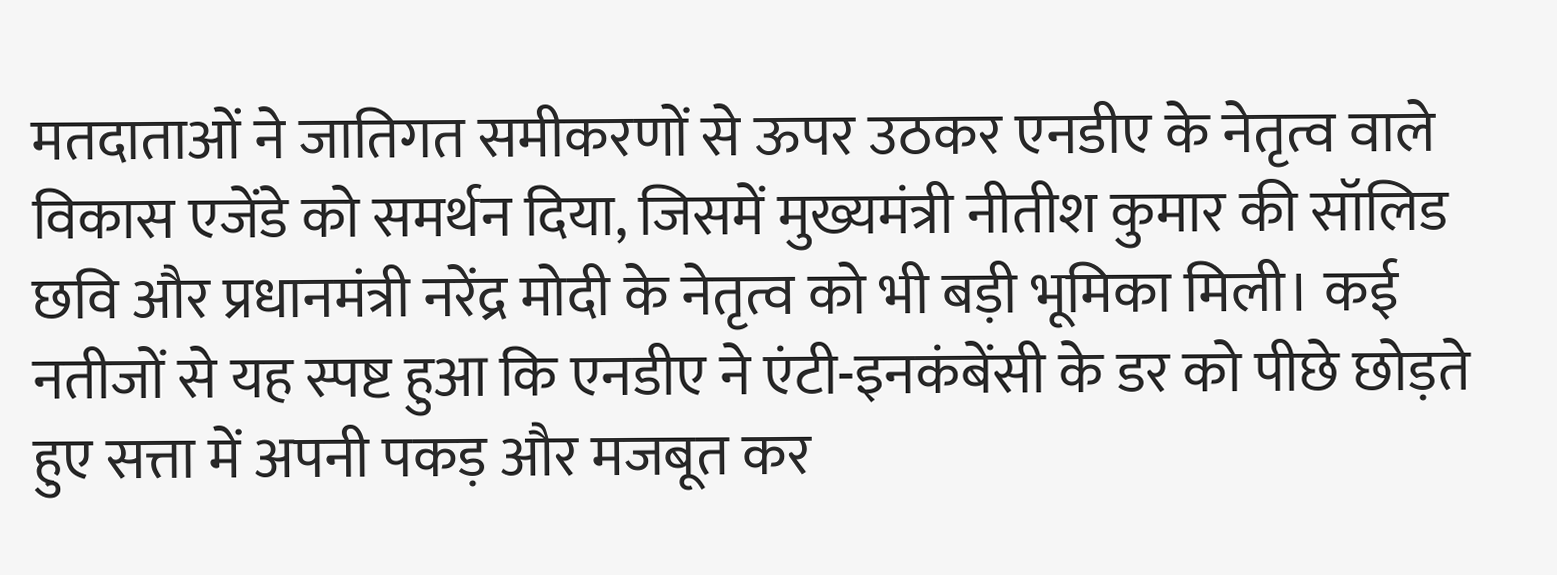मतदाताओं ने जातिगत समीकरणों से ऊपर उठकर एनडीए के नेतृत्व वाले विकास एजेंडे को समर्थन दिया, जिसमें मुख्यमंत्री नीतीश कुमार की सॉलिड छवि और प्रधानमंत्री नरेंद्र मोदी के नेतृत्व को भी बड़ी भूमिका मिली। कई नतीजों से यह स्पष्ट हुआ कि एनडीए ने एंटी-इनकंबेंसी के डर को पीछे छोड़ते हुए सत्ता में अपनी पकड़ और मजबूत कर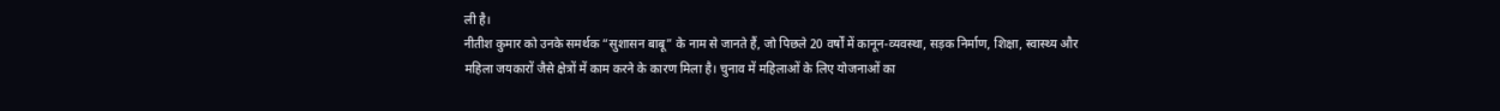ली है।
नीतीश कुमार को उनके समर्थक “सुशासन बाबू” के नाम से जानते हैं, जो पिछले 20 वर्षों में कानून-व्यवस्था, सड़क निर्माण, शिक्षा, स्वास्थ्य और महिला जयकारों जैसे क्षेत्रों में काम करने के कारण मिला है। चुनाव में महिलाओं के लिए योजनाओं का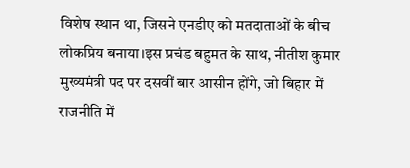विशेष स्थान था, जिसने एनडीए को मतदाताओं के बीच लोकप्रिय बनाया।इस प्रचंड बहुमत के साथ, नीतीश कुमार मुख्यमंत्री पद पर दसवीं बार आसीन होंगे, जो बिहार में राजनीति में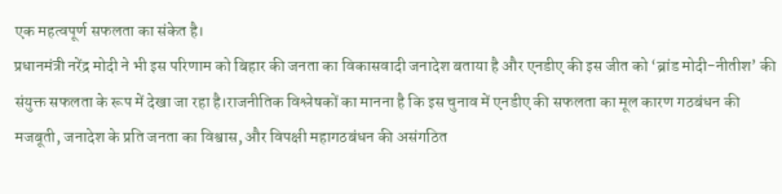एक महत्वपूर्ण सफलता का संकेत है।
प्रधानमंत्री नरेंद्र मोदी ने भी इस परिणाम को बिहार की जनता का विकासवादी जनादेश बताया है और एनडीए की इस जीत को ‘ब्रांड मोदी-नीतीश’ की संयुक्त सफलता के रूप में देखा जा रहा है।राजनीतिक विश्लेषकों का मानना है कि इस चुनाव में एनडीए की सफलता का मूल कारण गठबंधन की मजबूती, जनादेश के प्रति जनता का विश्वास, और विपक्षी महागठबंधन की असंगठित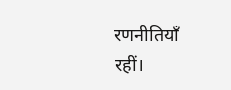रणनीतियाँ रहीं।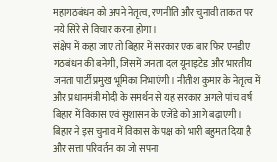महागठबंधन को अपने नेतृत्व, रणनीति और चुनावी ताकत पर नये सिरे से विचार करना होगा।
संक्षेप में कहा जाए तो बिहार में सरकार एक बार फिर एनडीए गठबंधन की बनेगी, जिसमें जनता दल यूनाइटेड और भारतीय जनता पार्टी प्रमुख भूमिका निभाएंगी। नीतीश कुमार के नेतृत्व में और प्रधानमंत्री मोदी के समर्थन से यह सरकार अगले पांच वर्ष बिहार में विकास एवं सुशासन के एजेंडे को आगे बढ़ाएगी।
बिहार ने इस चुनाव में विकास के पक्ष को भारी बहुमत दिया है और सत्ता परिवर्तन का जो सपना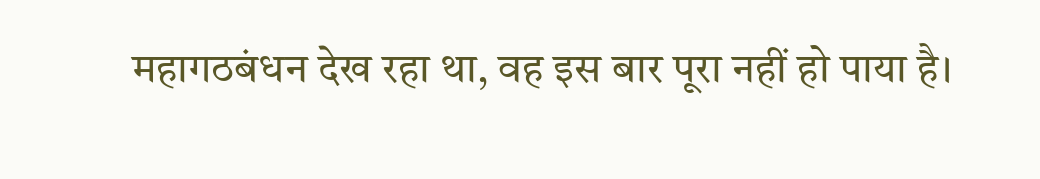महागठबंधन देख रहा था, वह इस बार पूरा नहीं हो पाया है।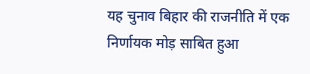यह चुनाव बिहार की राजनीति में एक निर्णायक मोड़ साबित हुआ